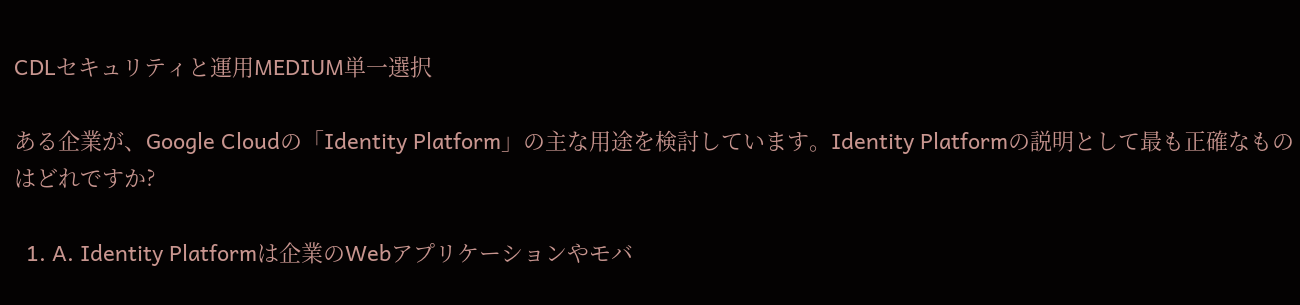CDLセキュリティと運用MEDIUM単一選択

ある企業が、Google Cloudの「Identity Platform」の主な用途を検討しています。Identity Platformの説明として最も正確なものはどれですか?

  1. A. Identity Platformは企業のWebアプリケーションやモバ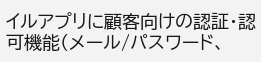イルアプリに顧客向けの認証・認可機能(メール/パスワード、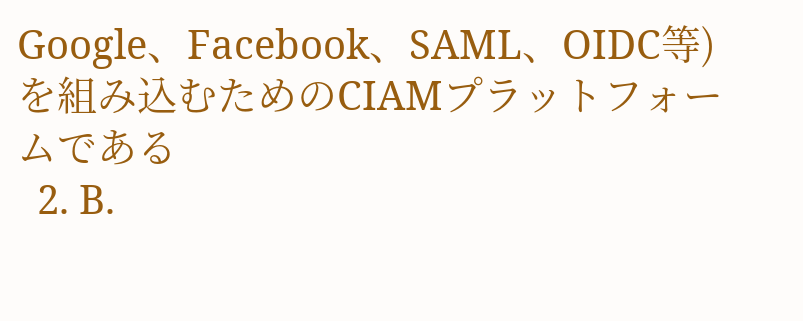Google、Facebook、SAML、OIDC等)を組み込むためのCIAMプラットフォームである
  2. B.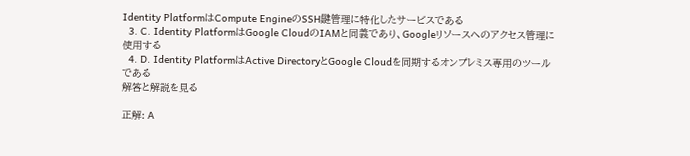Identity PlatformはCompute EngineのSSH鍵管理に特化したサービスである
  3. C. Identity PlatformはGoogle CloudのIAMと同義であり、Googleリソースへのアクセス管理に使用する
  4. D. Identity PlatformはActive DirectoryとGoogle Cloudを同期するオンプレミス専用のツールである
解答と解説を見る

正解: A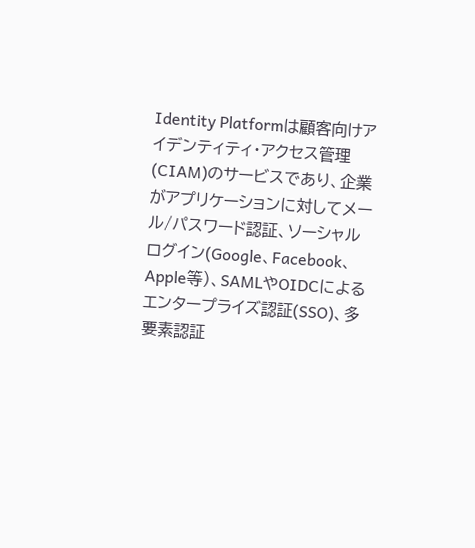Identity Platformは顧客向けアイデンティティ・アクセス管理(CIAM)のサービスであり、企業がアプリケーションに対してメール/パスワード認証、ソーシャルログイン(Google、Facebook、Apple等)、SAMLやOIDCによるエンタープライズ認証(SSO)、多要素認証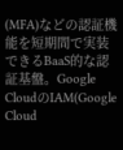(MFA)などの認証機能を短期間で実装できるBaaS的な認証基盤。Google CloudのIAM(Google Cloud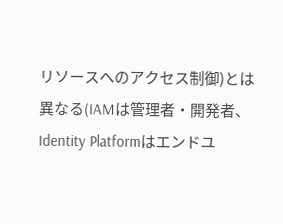リソースへのアクセス制御)とは異なる(IAMは管理者・開発者、Identity Platformはエンドユ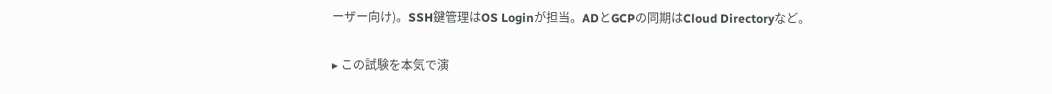ーザー向け)。SSH鍵管理はOS Loginが担当。ADとGCPの同期はCloud Directoryなど。

▸ この試験を本気で演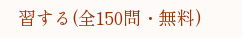習する(全150問・無料)